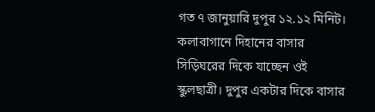গত ৭ জানুয়ারি দুপুর ১২.১২ মিনিট। কলাবাগানে দিহানের বাসার সিড়িঘরের দিকে যাচ্ছেন ওই স্কুলছাত্রী। দুপুর একটার দিকে বাসার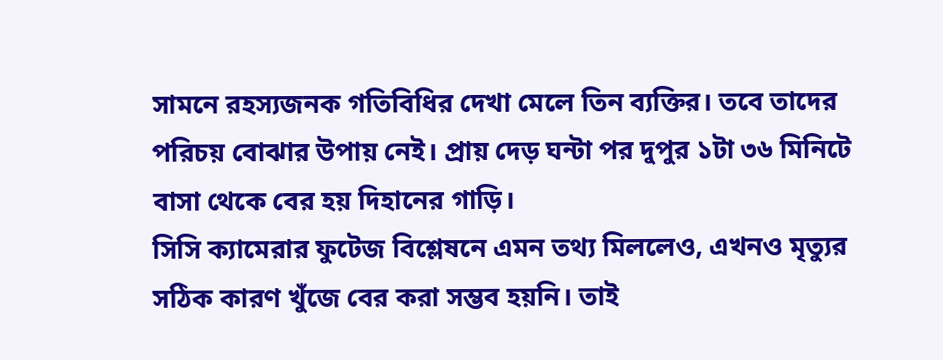সামনে রহস্যজনক গতিবিধির দেখা মেলে তিন ব্যক্তির। তবে তাদের পরিচয় বোঝার উপায় নেই। প্রায় দেড় ঘন্টা পর দুপুর ১টা ৩৬ মিনিটে বাসা থেকে বের হয় দিহানের গাড়ি।
সিসি ক্যামেরার ফুটেজ বিশ্লেষনে এমন তথ্য মিললেও, এখনও মৃত্যুর সঠিক কারণ খুঁজে বের করা সম্ভব হয়নি। তাই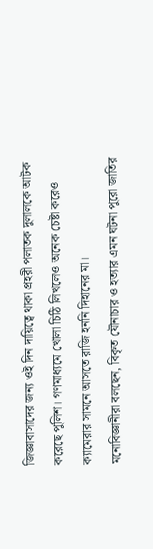জিজ্ঞাবাসাদের জন্য ওই দিন দায়িত্বে থাকা প্রহরী পলাতক দুলালকে আটক করেছে পুলিশ। গণমাধ্যমে খোলা চিঠি লিখলেও অনেক চেষ্টা করেও ক্যামেরার সামনে আসতে রাজি হননি দিহানের মা।
মনোবিজ্ঞানীরা বলছেন, বিকৃত যৌনাচার ও হত্যার এমন ঘটনা পুরো জাতির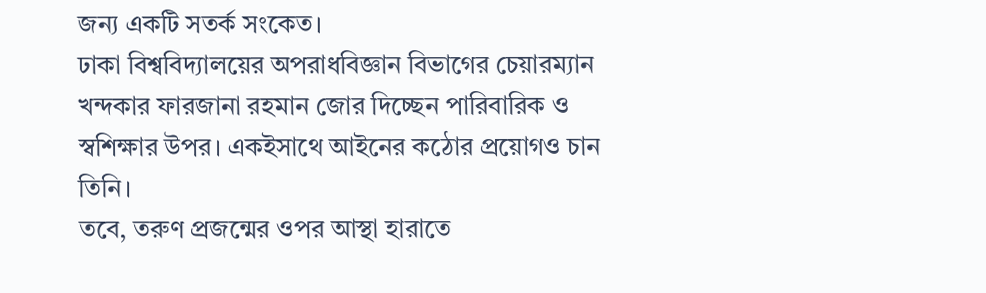জন্য একটি সতর্ক সংকেত।
ঢাকা বিশ্ববিদ্যালয়ের অপরাধবিজ্ঞান বিভাগের চেয়ারম্যান খন্দকার ফারজানা রহমান জোর দিচ্ছেন পারিবারিক ও স্বশিক্ষার উপর। একইসাথে আইনের কঠোর প্রয়োগও চান তিনি।
তবে, তরুণ প্রজন্মের ওপর আস্থা হারাতে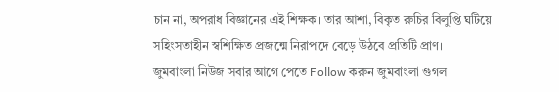চান না, অপরাধ বিজ্ঞানের এই শিক্ষক। তার আশা, বিকৃত রুচির বিলুপ্তি ঘটিয়ে সহিংসতাহীন স্বশিক্ষিত প্রজন্মে নিরাপদে বেড়ে উঠবে প্রতিটি প্রাণ।
জুমবাংলা নিউজ সবার আগে পেতে Follow করুন জুমবাংলা গুগল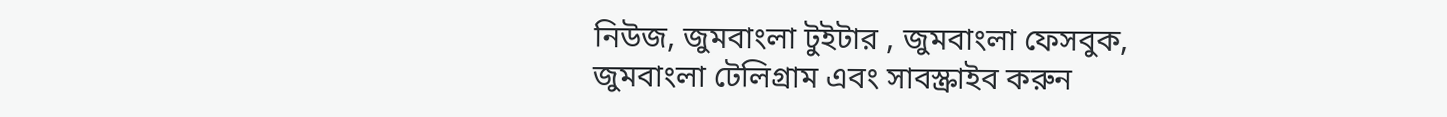নিউজ, জুমবাংলা টুইটার , জুমবাংলা ফেসবুক, জুমবাংলা টেলিগ্রাম এবং সাবস্ক্রাইব করুন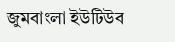জুমবাংলা ইউটিউব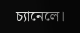চ্যানেলে।